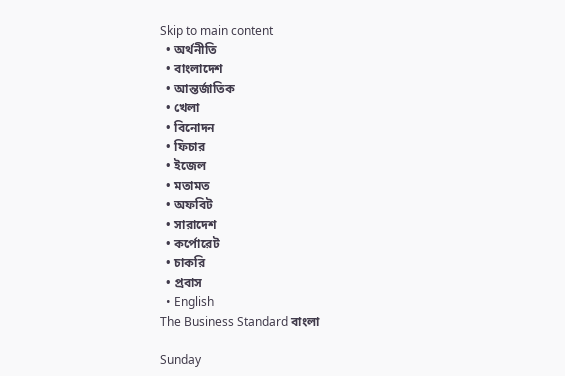Skip to main content
  • অর্থনীতি
  • বাংলাদেশ
  • আন্তর্জাতিক
  • খেলা
  • বিনোদন
  • ফিচার
  • ইজেল
  • মতামত
  • অফবিট
  • সারাদেশ
  • কর্পোরেট
  • চাকরি
  • প্রবাস
  • English
The Business Standard বাংলা

Sunday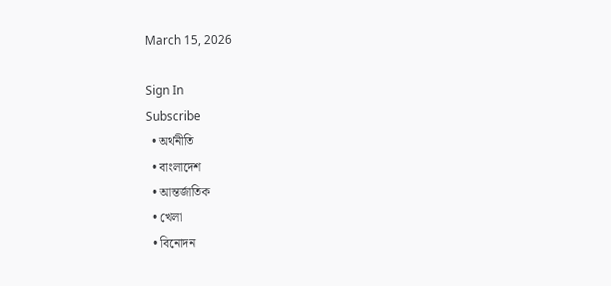March 15, 2026

Sign In
Subscribe
  • অর্থনীতি
  • বাংলাদেশ
  • আন্তর্জাতিক
  • খেলা
  • বিনোদন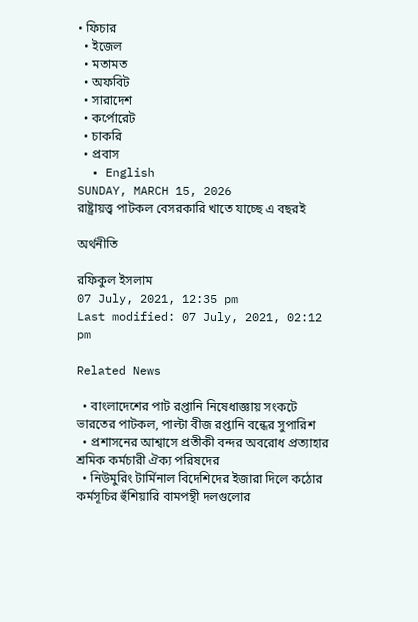• ফিচার
  • ইজেল
  • মতামত
  • অফবিট
  • সারাদেশ
  • কর্পোরেট
  • চাকরি
  • প্রবাস
  • English
SUNDAY, MARCH 15, 2026
রাষ্ট্রায়ত্ত্ব পাটকল বেসরকারি খাতে যাচ্ছে এ বছরই

অর্থনীতি

রফিকুল ইসলাম
07 July, 2021, 12:35 pm
Last modified: 07 July, 2021, 02:12 pm

Related News

  • বাংলাদেশের পাট রপ্তানি নিষেধাজ্ঞায় সংকটে ভারতের পাটকল, পাল্টা বীজ রপ্তানি বন্ধের সুপারিশ
  • প্রশাসনের আশ্বাসে প্রতীকী বন্দর অবরোধ প্রত্যাহার শ্রমিক কর্মচারী ঐক্য পরিষদের
  • নিউমুরিং টার্মিনাল বিদেশিদের ইজারা দিলে কঠোর কর্মসূচির হুঁশিয়ারি বামপন্থী দলগুলোর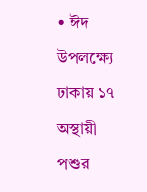• ঈদ উপলক্ষ্যে ঢাকায় ১৭ অস্থায়ী পশুর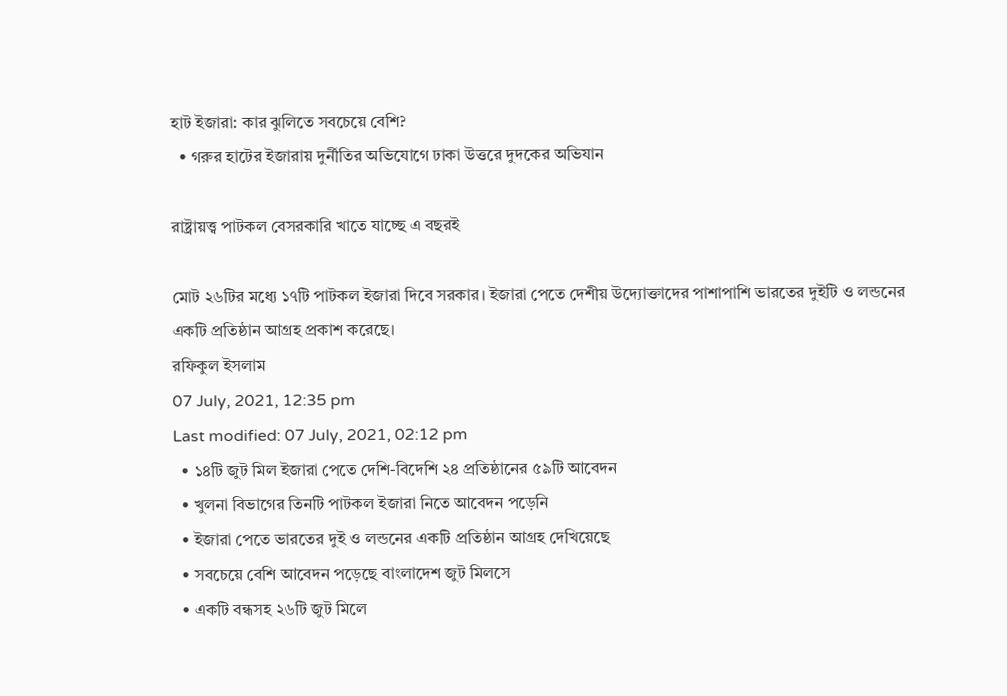হাট ইজারা: কার ঝুলিতে সবচেয়ে বেশি?
  • গরুর হাটের ইজারায় দুর্নীতির অভিযোগে ঢাকা উত্তরে দুদকের অভিযান

রাষ্ট্রায়ত্ত্ব পাটকল বেসরকারি খাতে যাচ্ছে এ বছরই

মোট ২৬টির মধ্যে ১৭টি পাটকল ইজারা দিবে সরকার। ইজারা পেতে দেশীয় উদ্যোক্তাদের পাশাপাশি ভারতের দুইটি ও লন্ডনের একটি প্রতিষ্ঠান আগ্রহ প্রকাশ করেছে।
রফিকুল ইসলাম
07 July, 2021, 12:35 pm
Last modified: 07 July, 2021, 02:12 pm
  • ১৪টি জুট মিল ইজারা পেতে দেশি-বিদেশি ২৪ প্রতিষ্ঠানের ৫৯টি আবেদন
  • খুলনা বিভাগের তিনটি পাটকল ইজারা নিতে আবেদন পড়েনি
  • ইজারা পেতে ভারতের দুই ও লন্ডনের একটি প্রতিষ্ঠান আগ্রহ দেখিয়েছে
  • সবচেয়ে বেশি আবেদন পড়েছে বাংলাদেশ জুট মিলসে
  • একটি বন্ধসহ ২৬টি জুট মিলে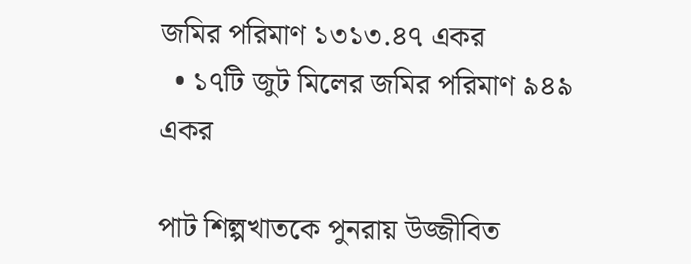জমির পরিমাণ ১৩১৩.৪৭ একর
  • ১৭টি জুট মিলের জমির পরিমাণ ৯৪৯ একর

পাট শিল্পখাতকে পুনরায় উজ্জীবিত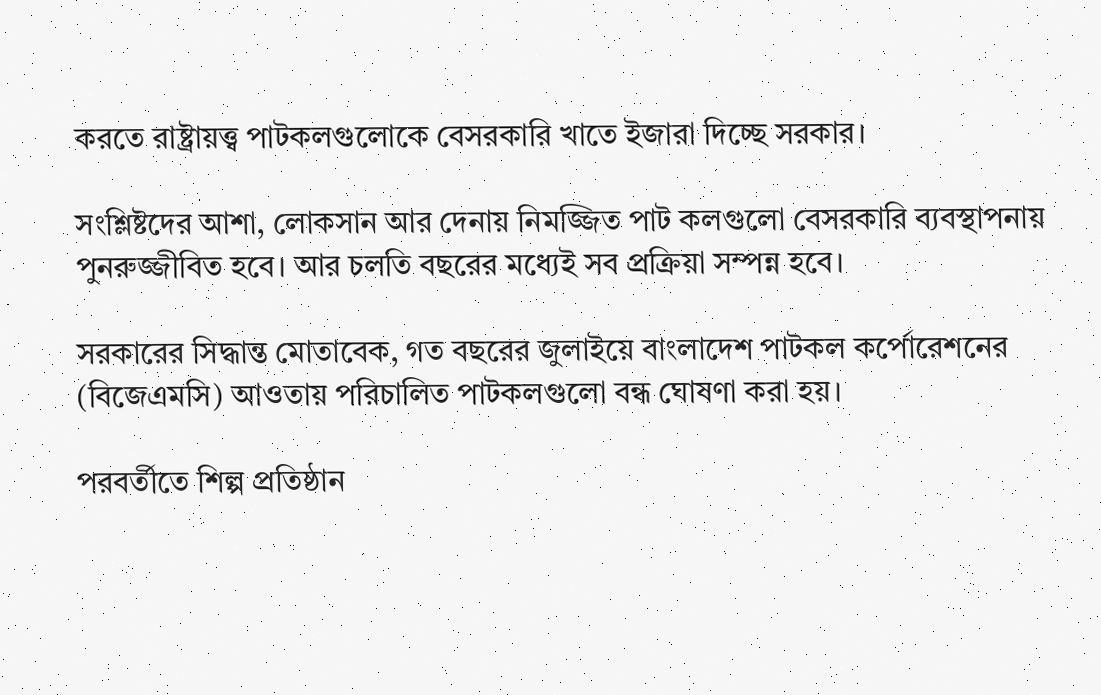করতে রাষ্ট্রায়ত্ত্ব পাটকলগুলোকে বেসরকারি খাতে ইজারা দিচ্ছে সরকার।

সংশ্লিষ্টদের আশা, লোকসান আর দেনায় নিমজ্জিত পাট কলগুলো বেসরকারি ব্যবস্থাপনায় পুনরুজ্জীবিত হবে। আর চলতি বছরের মধ্যেই সব প্রক্রিয়া সম্পন্ন হবে।

সরকারের সিদ্ধান্ত মোতাবেক, গত বছরের জুলাইয়ে বাংলাদেশ পাটকল কর্পোরেশনের (বিজেএমসি) আওতায় পরিচালিত পাটকলগুলো বন্ধ ঘোষণা করা হয়।

পরবর্তীতে শিল্প প্রতিষ্ঠান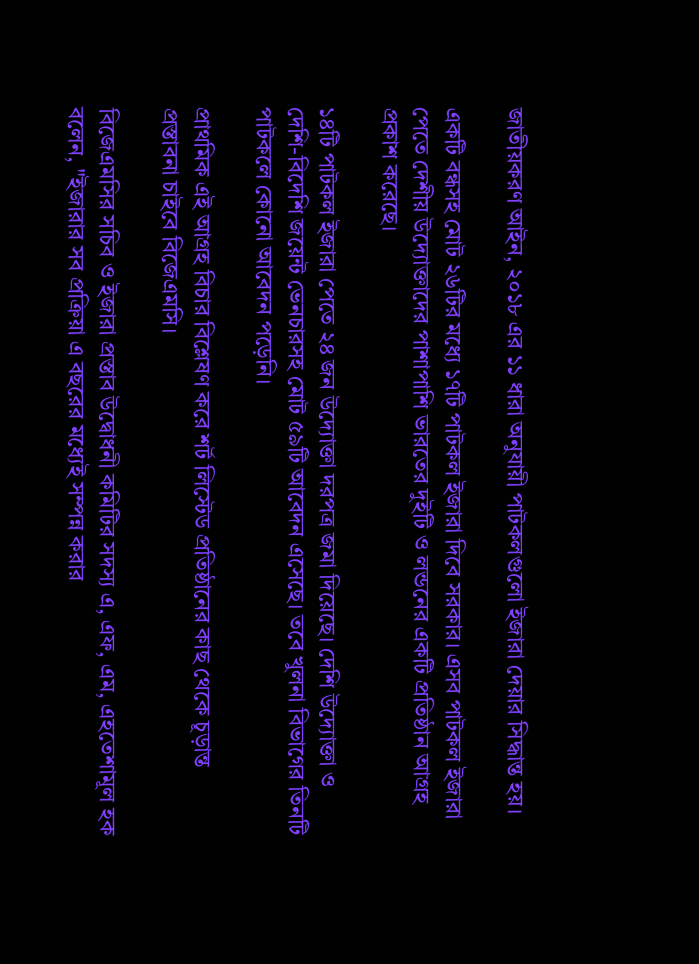জাতীয়করণ আইন, ২০১৮ এর ১১ ধারা অনুযায়ী পাটকলগুলো ইজারা দেয়ার সিদ্ধান্ত হয়।

একটি বন্ধসহ মোট ২৬টির মধ্যে ১৭টি পাটকল ইজারা দিবে সরকার। এসব পাটকল ইজারা পেতে দেশীয় উদ্যোক্তাদের পাশাপাশি ভারতের দুইটি ও লন্ডনের একটি প্রতিষ্ঠান আগ্রহ প্রকাশ করেছে।

১৪টি পাটকল ইজারা পেতে ২৪ জন উদ্যোক্তা দরপত্র জমা দিয়েছে। দেশি উদ্যোক্তা ও দেশি-বিদেশি জয়েন্ট ভেনচারসহ মোট ৫৯টি আবেদন এসেছে। তবে খুলনা বিভাগের তিনটি পাটকলে কোনো আবেদন পড়েনি।

প্রাথমিক এই আগ্রহ বিচার বিশ্লেষণ করে শর্ট লিস্টেড প্রতিষ্ঠানের কাছ থেকে চূড়ান্ত প্রস্তাবনা চাইবে বিজেএমসি।

বিজেএমসির সচিব ও ইজারা প্রস্তাব উদ্বোধনী কমিটির সদস্য এ, এফ, এম, এহতেশামূল হক বলেন, "ইজারার সব প্রক্রিয়া এ বছরের মধ্যেই সম্পন্ন করার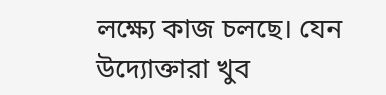লক্ষ্যে কাজ চলছে। যেন উদ্যোক্তারা খুব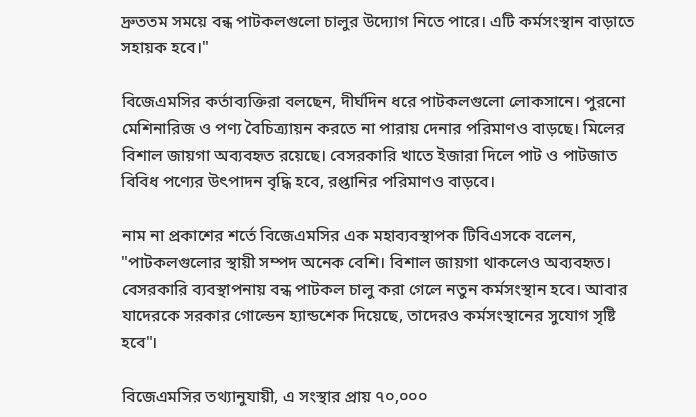দ্রুততম সময়ে বন্ধ পাটকলগুলো চালুর উদ্যোগ নিতে পারে। এটি কর্মসংস্থান বাড়াতে সহায়ক হবে।"

বিজেএমসির কর্তাব্যক্তিরা বলছেন, দীর্ঘদিন ধরে পাটকলগুলো লোকসানে। পুরনো মেশিনারিজ ও পণ্য বৈচিত্র্যায়ন করতে না পারায় দেনার পরিমাণও বাড়ছে। মিলের বিশাল জায়গা অব্যবহৃত রয়েছে। বেসরকারি খাতে ইজারা দিলে পাট ও পাটজাত বিবিধ পণ্যের উৎপাদন বৃদ্ধি হবে, রপ্তানির পরিমাণও বাড়বে।

নাম না প্রকাশের শর্তে বিজেএমসির এক মহাব্যবস্থাপক টিবিএসকে বলেন, "পাটকলগুলোর স্থায়ী সম্পদ অনেক বেশি। বিশাল জায়গা থাকলেও অব্যবহৃত। বেসরকারি ব্যবস্থাপনায় বন্ধ পাটকল চালু করা গেলে নতুন কর্মসংস্থান হবে। আবার যাদেরকে সরকার গোল্ডেন হ্যান্ডশেক দিয়েছে, তাদেরও কর্মসংস্থানের সুযোগ সৃষ্টি হবে"।

বিজেএমসির তথ্যানুযায়ী, এ সংস্থার প্রায় ৭০,০০০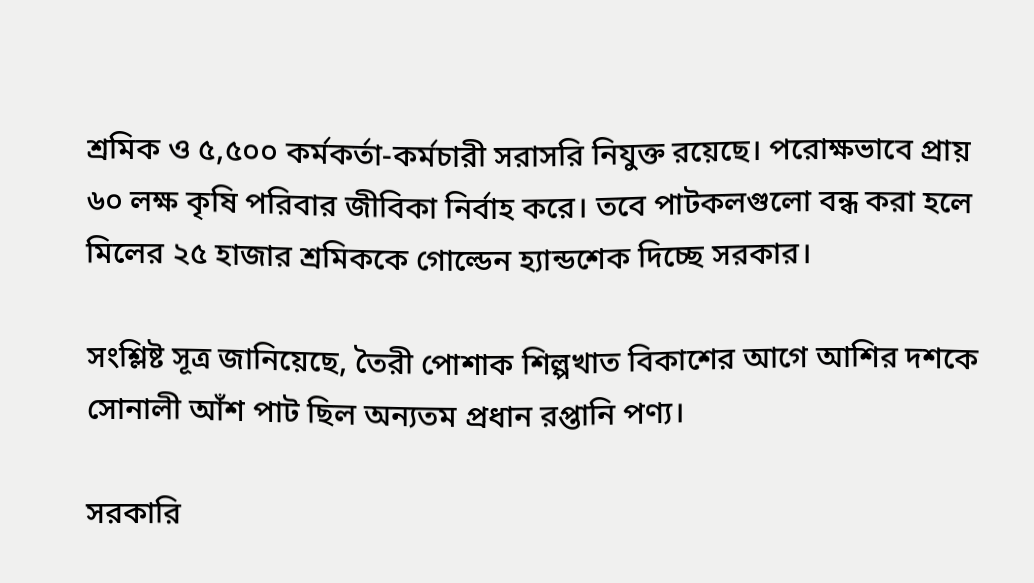শ্রমিক ও ৫,৫০০ কর্মকর্তা-কর্মচারী সরাসরি নিযুক্ত রয়েছে। পরোক্ষভাবে প্রায় ৬০ লক্ষ কৃষি পরিবার জীবিকা নির্বাহ করে। তবে পাটকলগুলো বন্ধ করা হলে মিলের ২৫ হাজার শ্রমিককে গোল্ডেন হ্যান্ডশেক দিচ্ছে সরকার।

সংশ্লিষ্ট সূত্র জানিয়েছে, তৈরী পোশাক শিল্পখাত বিকাশের আগে আশির দশকে সোনালী আঁশ পাট ছিল অন্যতম প্রধান রপ্তানি পণ্য।

সরকারি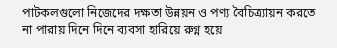পাটকলগুলো নিজেদের দক্ষতা উন্নয়ন ও পণ্য বৈচিত্র্যায়ন করতে না পারায় দিনে দিনে ব্যবসা হারিয়ে রুগ্ন হয়ে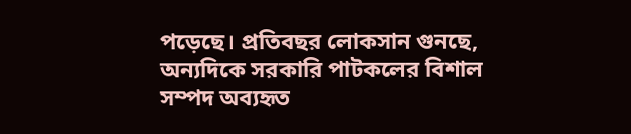পড়েছে। প্রতিবছর লোকসান গুনছে, অন্যদিকে সরকারি পাটকলের বিশাল সম্পদ অব্যহৃত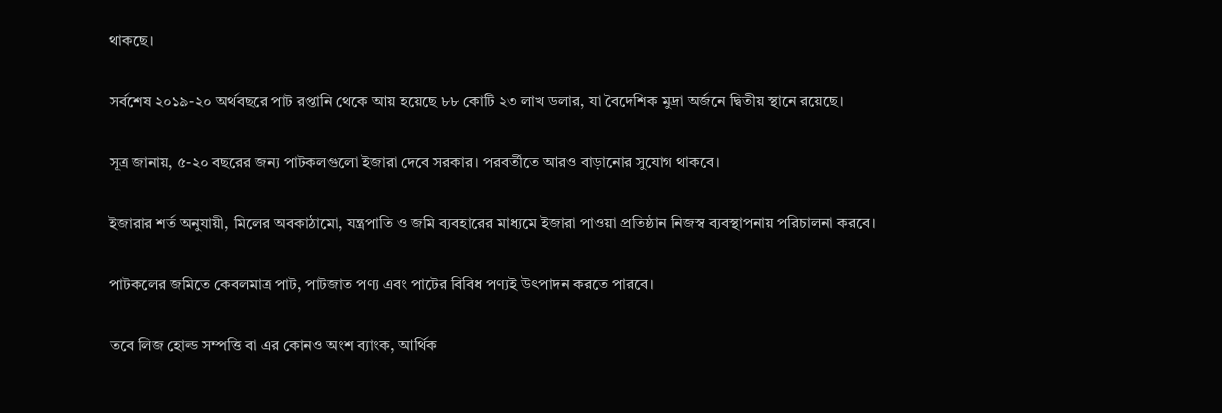থাকছে।

সর্বশেষ ২০১৯-২০ অর্থবছরে পাট রপ্তানি থেকে আয় হয়েছে ৮৮ কোটি ২৩ লাখ ডলার, যা বৈদেশিক মুদ্রা অর্জনে দ্বিতীয় স্থানে রয়েছে।

সূত্র জানায়, ৫-২০ বছরের জন্য পাটকলগুলো ইজারা দেবে সরকার। পরবর্তীতে আরও বাড়ানোর সুযোগ থাকবে।

ইজারার শর্ত অনুযায়ী, মিলের অবকাঠামো, যন্ত্রপাতি ও জমি ব্যবহারের মাধ্যমে ইজারা পাওয়া প্রতিষ্ঠান নিজস্ব ব্যবস্থাপনায় পরিচালনা করবে।

পাটকলের জমিতে কেবলমাত্র পাট, পাটজাত পণ্য এবং পাটের বিবিধ পণ্যই উৎপাদন করতে পারবে।

তবে লিজ হোল্ড সম্পত্তি বা এর কোনও অংশ ব্যাংক, আর্থিক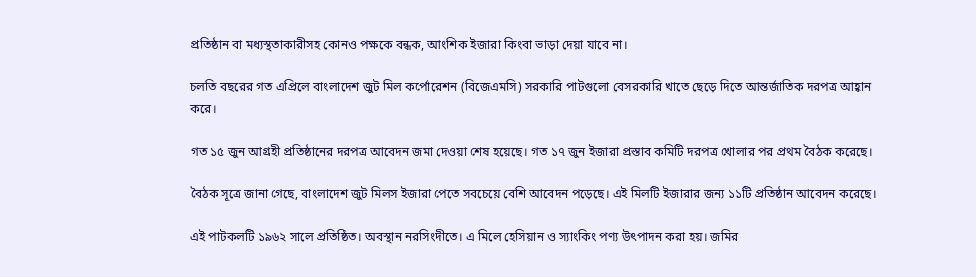প্রতিষ্ঠান বা মধ্যস্থতাকারীসহ কোনও পক্ষকে বন্ধক, আংশিক ইজারা কিংবা ভাড়া দেয়া যাবে না।

চলতি বছরের গত এপ্রিলে বাংলাদেশ জুট মিল কর্পোরেশন (বিজেএমসি) সরকারি পাটগুলো বেসরকারি খাতে ছেড়ে দিতে আন্তর্জাতিক দরপত্র আহ্বান করে।

গত ১৫ জুন আগ্রহী প্রতিষ্ঠানের দরপত্র আবেদন জমা দেওয়া শেষ হয়েছে। গত ১৭ জুন ইজারা প্রস্তাব কমিটি দরপত্র খোলার পর প্রথম বৈঠক করেছে।

বৈঠক সূত্রে জানা গেছে, বাংলাদেশ জুট মিলস ইজারা পেতে সবচেয়ে বেশি আবেদন পড়েছে। এই মিলটি ইজারার জন্য ১১টি প্রতিষ্ঠান আবেদন করেছে।

এই পাটকলটি ১৯৬২ সালে প্রতিষ্ঠিত। অবস্থান নরসিংদীতে। এ মিলে হেসিয়ান ও স্যাংকিং পণ্য উৎপাদন করা হয়। জমির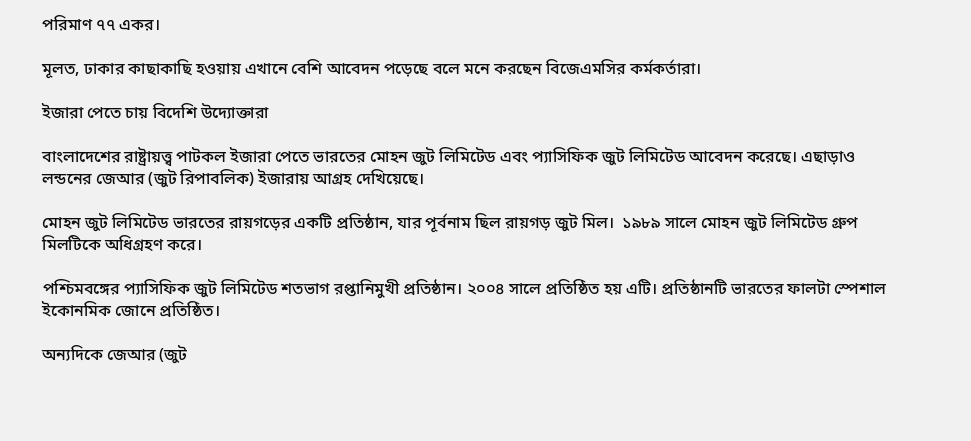পরিমাণ ৭৭ একর।

মূলত, ঢাকার কাছাকাছি হওয়ায় এখানে বেশি আবেদন পড়েছে বলে মনে করছেন বিজেএমসির কর্মকর্তারা।

ইজারা পেতে চায় বিদেশি উদ্যোক্তারা

বাংলাদেশের রাষ্ট্রায়ত্ত্ব পাটকল ইজারা পেতে ভারতের মোহন জুট লিমিটেড এবং প্যাসিফিক জুট লিমিটেড আবেদন করেছে। এছাড়াও লন্ডনের জেআর (জুট রিপাবলিক) ইজারায় আগ্রহ দেখিয়েছে।

মোহন জুট লিমিটেড ভারতের রায়গড়ের একটি প্রতিষ্ঠান, যার পূর্বনাম ছিল রায়গড় জুট মিল।  ১৯৮৯ সালে মোহন জুট লিমিটেড গ্রুপ মিলটিকে অধিগ্রহণ করে।

পশ্চিমবঙ্গের প্যাসিফিক জুট লিমিটেড শতভাগ রপ্তানিমুখী প্রতিষ্ঠান। ২০০৪ সালে প্রতিষ্ঠিত হয় এটি। প্রতিষ্ঠানটি ভারতের ফালটা স্পেশাল ইকোনমিক জোনে প্রতিষ্ঠিত।

অন্যদিকে জেআর (জুট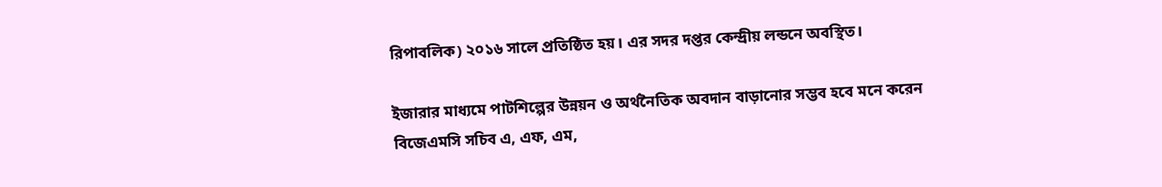রিপাবলিক) ২০১৬ সালে প্রতিষ্ঠিত হয়। এর সদর দপ্তর কেন্দ্রীয় লন্ডনে অবস্থিত।

ইজারার মাধ্যমে পাটশিল্পের উন্নয়ন ও অর্থনৈতিক অবদান বাড়ানোর সম্ভব হবে মনে করেন বিজেএমসি সচিব এ, এফ, এম,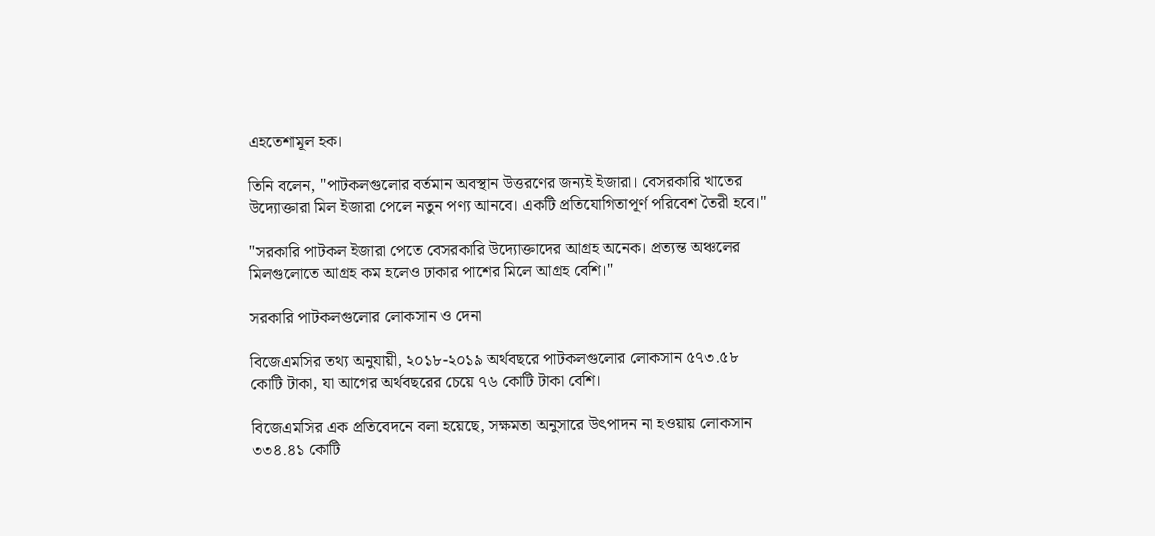এহতেশামূল হক।

তিনি বলেন, "পাটকলগুলোর বর্তমান অবস্থান উত্তরণের জন্যই ইজারা। বেসরকারি খাতের উদ্যোক্তারা মিল ইজারা পেলে নতুন পণ্য আনবে। একটি প্রতিযোগিতাপূর্ণ পরিবেশ তৈরী হবে।"

"সরকারি পাটকল ইজারা পেতে বেসরকারি উদ্যোক্তাদের আগ্রহ অনেক। প্রত্যন্ত অঞ্চলের মিলগুলোতে আগ্রহ কম হলেও ঢাকার পাশের মিলে আগ্রহ বেশি।"

সরকারি পাটকলগুলোর লোকসান ও দেনা

বিজেএমসির তথ্য অনুযায়ী, ২০১৮-২০১৯ অর্থবছরে পাটকলগুলোর লোকসান ৫৭৩.৫৮ কোটি টাকা, যা আগের অর্থবছরের চেয়ে ৭৬ কোটি টাকা বেশি।

বিজেএমসির এক প্রতিবেদনে বলা হয়েছে, সক্ষমতা অনুসারে উৎপাদন না হওয়ায় লোকসান ৩৩৪.৪১ কোটি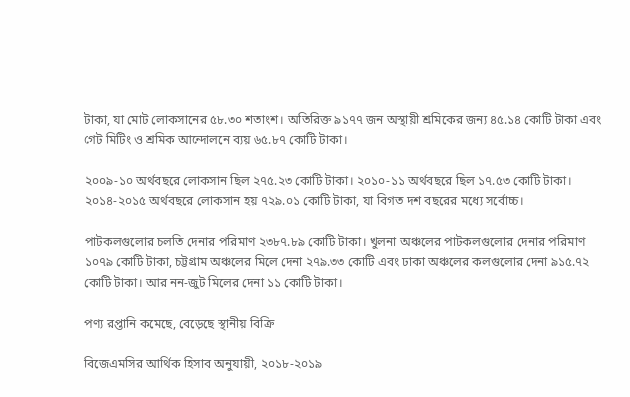টাকা, যা মোট লোকসানের ৫৮.৩০ শতাংশ। অতিরিক্ত ৯১৭৭ জন অস্থায়ী শ্রমিকের জন্য ৪৫.১৪ কোটি টাকা এবং গেট মিটিং ও শ্রমিক আন্দোলনে ব্যয় ৬৫.৮৭ কোটি টাকা।

২০০৯-১০ অর্থবছরে লোকসান ছিল ২৭৫.২৩ কোটি টাকা। ২০১০-১১ অর্থবছরে ছিল ১৭.৫৩ কোটি টাকা। ২০১৪-২০১৫ অর্থবছরে লোকসান হয় ৭২৯.০১ কোটি টাকা, যা বিগত দশ বছরের মধ্যে সর্বোচ্চ।

পাটকলগুলোর চলতি দেনার পরিমাণ ২৩৮৭.৮৯ কোটি টাকা। খুলনা অঞ্চলের পাটকলগুলোর দেনার পরিমাণ ১০৭৯ কোটি টাকা, চট্টগ্রাম অঞ্চলের মিলে দেনা ২৭৯.৩৩ কোটি এবং ঢাকা অঞ্চলের কলগুলোর দেনা ৯১৫.৭২ কোটি টাকা। আর নন-জুট মিলের দেনা ১১ কোটি টাকা।

পণ্য রপ্তানি কমেছে, বেড়েছে স্থানীয় বিক্রি

বিজেএমসির আর্থিক হিসাব অনুযায়ী, ২০১৮-২০১৯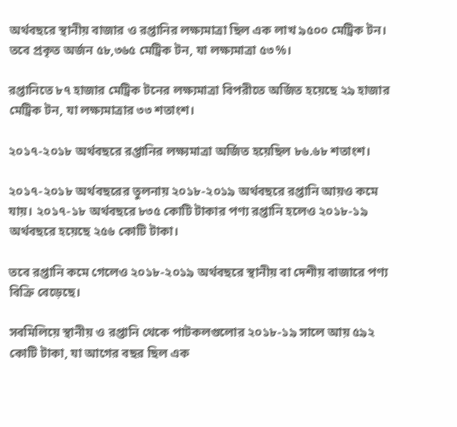অর্থবছরে স্থানীয় বাজার ও রপ্তানির লক্ষ্যমাত্রা ছিল এক লাখ ৯৫০০ মেট্রিক টন। তবে প্রকৃত অর্জন ৫৮,৩৬৫ মেট্রিক টন, যা লক্ষ্যমাত্রা ৫৩%।

রপ্তানিতে ৮৭ হাজার মেট্রিক টনের লক্ষ্যমাত্রা বিপরীতে অর্জিত হয়েছে ২৯ হাজার মেট্রিক টন, যা লক্ষ্যমাত্রার ৩৩ শতাংশ।

২০১৭-২০১৮ অর্থবছরে রপ্তানির লক্ষ্যমাত্রা অর্জিত হয়েছিল ৮৬.৬৮ শতাংশ।

২০১৭-২০১৮ অর্থবছরের তুলনায় ২০১৮-২০১৯ অর্থবছরে রপ্তানি আয়ও কমে যায়। ২০১৭-১৮ অর্থবছরে ৮৩৫ কোটি টাকার পণ্য রপ্তানি হলেও ২০১৮-১৯ অর্থবছরে হয়েছে ২৫৬ কোটি টাকা।

তবে রপ্তানি কমে গেলেও ২০১৮-২০১৯ অর্থবছরে স্থানীয় বা দেশীয় বাজারে পণ্য বিক্রি বেড়েছে।

সবমিলিয়ে স্থানীয় ও রপ্তানি থেকে পাটকলগুলোর ২০১৮-১৯ সালে আয় ৫৯২ কোটি টাকা, যা আগের বছর ছিল এক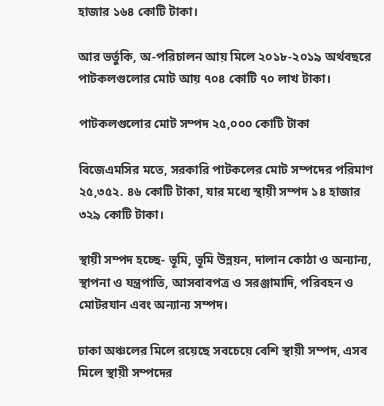হাজার ১৬৪ কোটি টাকা।

আর ভর্তুকি, অ-পরিচালন আয় মিলে ২০১৮-২০১৯ অর্থবছরে পাটকলগুলোর মোট আয় ৭০৪ কোটি ৭০ লাখ টাকা।

পাটকলগুলোর মোট সম্পদ ২৫,০০০ কোটি টাকা

বিজেএমসির মতে, সরকারি পাটকলের মোট সম্পদের পরিমাণ ২৫,৩৫২. ৪৬ কোটি টাকা, যার মধ্যে স্থায়ী সম্পদ ১৪ হাজার ৩২৯ কোটি টাকা।

স্থায়ী সম্পদ হচ্ছে- ভূমি, ভূমি উন্নয়ন, দালান কোঠা ও অন্যান্য, স্থাপনা ও যন্ত্রপাতি, আসবাবপত্র ও সরঞ্জামাদি, পরিবহন ও মোটরযান এবং অন্যান্য সম্পদ।

ঢাকা অঞ্চলের মিলে রয়েছে সবচেয়ে বেশি স্থায়ী সম্পদ, এসব মিলে স্থায়ী সম্পদের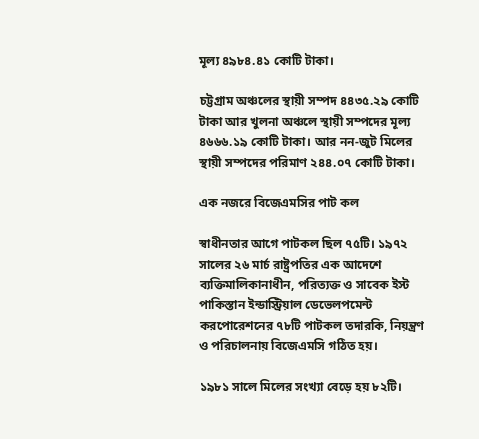মূল্য ৪৯৮৪.৪১ কোটি টাকা।

চট্টগ্রাম অঞ্চলের স্থায়ী সম্পদ ৪৪৩৫.২৯ কোটি টাকা আর খুলনা অঞ্চলে স্থায়ী সম্পদের মূল্য ৪৬৬৬.১৯ কোটি টাকা। আর নন-জুট মিলের স্থায়ী সম্পদের পরিমাণ ২৪৪.০৭ কোটি টাকা।

এক নজরে বিজেএমসির পাট কল

স্বাধীনতার আগে পাটকল ছিল ৭৫টি। ১৯৭২ সালের ২৬ মার্চ রাষ্ট্রপতির এক আদেশে ব্যক্তিমালিকানাধীন, পরিত্যক্ত ও সাবেক ইস্ট পাকিস্তান ইন্ডাস্ট্রিয়াল ডেভেলপমেন্ট করপোরেশনের ৭৮টি পাটকল তদারকি, নিয়ন্ত্রণ ও পরিচালনায় বিজেএমসি গঠিত হয়।

১৯৮১ সালে মিলের সংখ্যা বেড়ে হয় ৮২টি।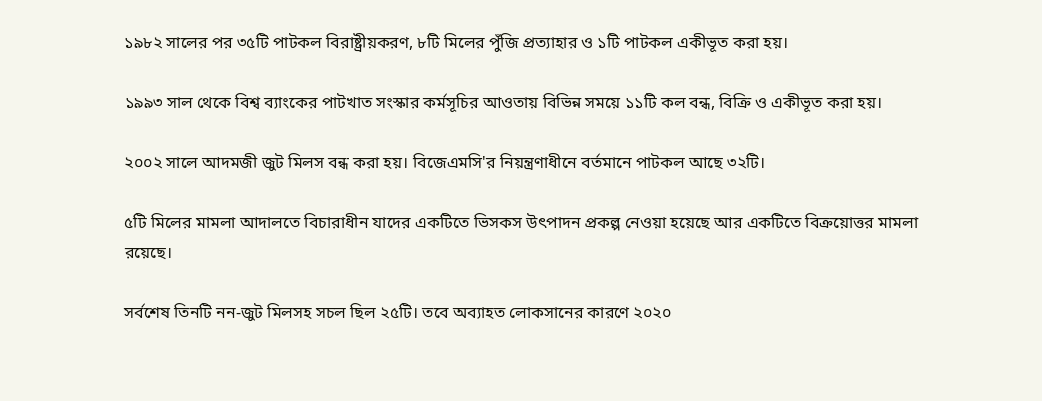১৯৮২ সালের পর ৩৫টি পাটকল বিরাষ্ট্রীয়করণ, ৮টি মিলের পুঁজি প্রত্যাহার ও ১টি পাটকল একীভূত করা হয়।

১৯৯৩ সাল থেকে বিশ্ব ব্যাংকের পাটখাত সংস্কার কর্মসূচির আওতায় বিভিন্ন সময়ে ১১টি কল বন্ধ, বিক্রি ও একীভূত করা হয়।

২০০২ সালে আদমজী জুট মিলস বন্ধ করা হয়। বিজেএমসি'র নিয়ন্ত্রণাধীনে বর্তমানে পাটকল আছে ৩২টি।

৫টি মিলের মামলা আদালতে বিচারাধীন যাদের একটিতে ভিসকস উৎপাদন প্রকল্প নেওয়া হয়েছে আর একটিতে বিক্রয়োত্তর মামলা রয়েছে।

সর্বশেষ তিনটি নন-জুট মিলসহ সচল ছিল ২৫টি। তবে অব্যাহত লোকসানের কারণে ২০২০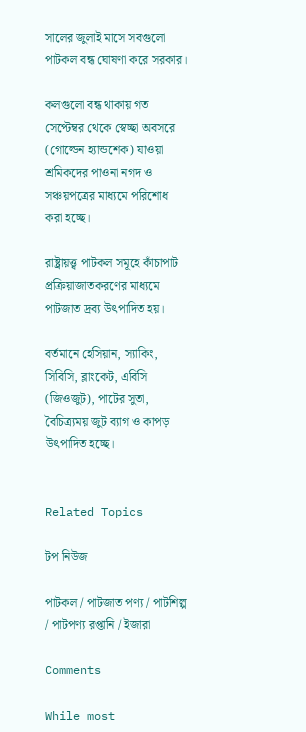সালের জুলাই মাসে সবগুলো পাটকল বন্ধ ঘোষণা করে সরকার।

কলগুলো বন্ধ থাকায় গত সেপ্টেম্বর থেকে স্বেচ্ছা অবসরে (গোল্ডেন হ্যান্ডশেক) যাওয়া শ্রমিকদের পাওনা নগদ ও সঞ্চয়পত্রের মাধ্যমে পরিশোধ করা হচ্ছে।

রাষ্ট্রায়ত্ত্ব পাটকল সমূহে কাঁচাপাট প্রক্রিয়াজাতকরণের মাধ্যমে পাটজাত দ্রব্য উৎপাদিত হয়।

বর্তমানে হেসিয়ান, স্যাকিং, সিবিসি, ব্লাংকেট, এবিসি (জিওজুট), পাটের সুতা, বৈচিত্র্যময় জুট ব্যাগ ও কাপড় উৎপাদিত হচ্ছে।


Related Topics

টপ নিউজ

পাটকল / পাটজাত পণ্য / পাটশিল্প / পাটপণ্য রপ্তানি / ইজারা

Comments

While most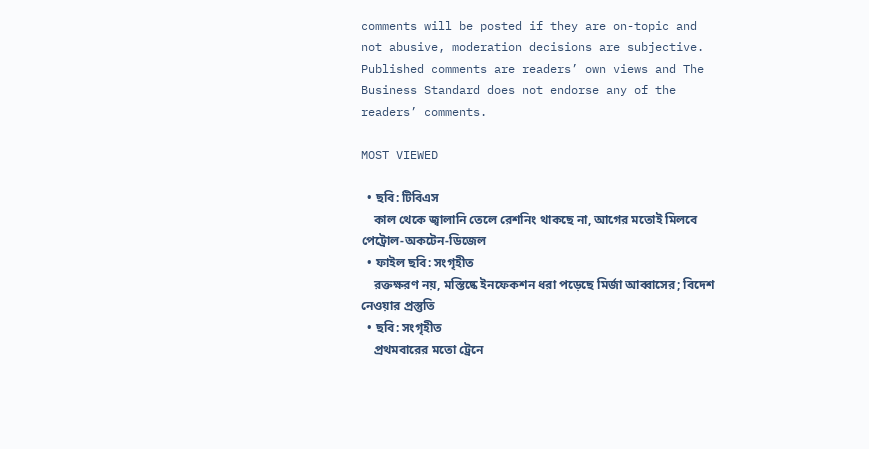comments will be posted if they are on-topic and not abusive, moderation decisions are subjective. Published comments are readers’ own views and The Business Standard does not endorse any of the readers’ comments.

MOST VIEWED

  • ছবি: টিবিএস
    কাল থেকে জ্বালানি তেলে রেশনিং থাকছে না, আগের মতোই মিলবে পেট্রোল-অকটেন-ডিজেল
  • ফাইল ছবি: সংগৃহীত
    রক্তক্ষরণ নয়, মস্তিষ্কে ইনফেকশন ধরা পড়েছে মির্জা আব্বাসের; বিদেশ নেওয়ার প্রস্তুতি
  • ছবি: সংগৃহীত
    প্রথমবারের মতো ট্রেনে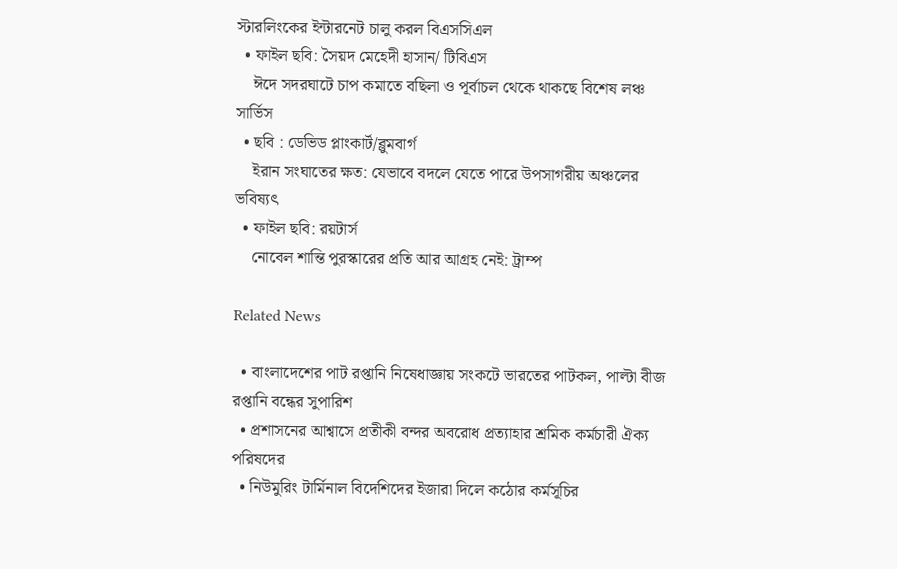স্টারলিংকের ইন্টারনেট চালু করল বিএসসিএল
  • ফাইল ছবি: সৈয়দ মেহেদী হাসান/ টিবিএস
    ঈদে সদরঘাটে চাপ কমাতে বছিলা ও পূর্বাচল থেকে থাকছে বিশেষ লঞ্চ সার্ভিস
  • ছবি : ডেভিড প্লাংকার্ট/ব্লুমবার্গ
    ইরান সংঘাতের ক্ষত: যেভাবে বদলে যেতে পারে উপসাগরীয় অঞ্চলের ভবিষ্যৎ
  • ফাইল ছবি: রয়টার্স
    নোবেল শান্তি পুরস্কারের প্রতি আর আগ্রহ নেই: ট্রাম্প

Related News

  • বাংলাদেশের পাট রপ্তানি নিষেধাজ্ঞায় সংকটে ভারতের পাটকল, পাল্টা বীজ রপ্তানি বন্ধের সুপারিশ
  • প্রশাসনের আশ্বাসে প্রতীকী বন্দর অবরোধ প্রত্যাহার শ্রমিক কর্মচারী ঐক্য পরিষদের
  • নিউমুরিং টার্মিনাল বিদেশিদের ইজারা দিলে কঠোর কর্মসূচির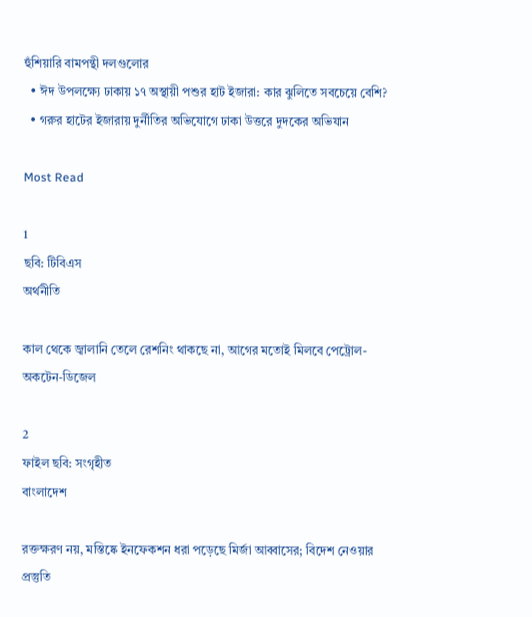হুঁশিয়ারি বামপন্থী দলগুলোর
  • ঈদ উপলক্ষ্যে ঢাকায় ১৭ অস্থায়ী পশুর হাট ইজারা: কার ঝুলিতে সবচেয়ে বেশি?
  • গরুর হাটের ইজারায় দুর্নীতির অভিযোগে ঢাকা উত্তরে দুদকের অভিযান

Most Read

1
ছবি: টিবিএস
অর্থনীতি

কাল থেকে জ্বালানি তেলে রেশনিং থাকছে না, আগের মতোই মিলবে পেট্রোল-অকটেন-ডিজেল

2
ফাইল ছবি: সংগৃহীত
বাংলাদেশ

রক্তক্ষরণ নয়, মস্তিষ্কে ইনফেকশন ধরা পড়েছে মির্জা আব্বাসের; বিদেশ নেওয়ার প্রস্তুতি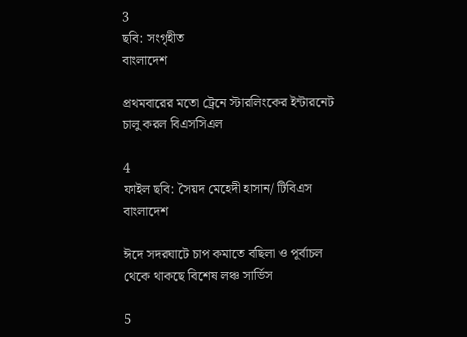3
ছবি: সংগৃহীত
বাংলাদেশ

প্রথমবারের মতো ট্রেনে স্টারলিংকের ইন্টারনেট চালু করল বিএসসিএল

4
ফাইল ছবি: সৈয়দ মেহেদী হাসান/ টিবিএস
বাংলাদেশ

ঈদে সদরঘাটে চাপ কমাতে বছিলা ও পূর্বাচল থেকে থাকছে বিশেষ লঞ্চ সার্ভিস

5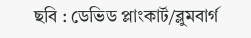ছবি : ডেভিড প্লাংকার্ট/ব্লুমবার্গ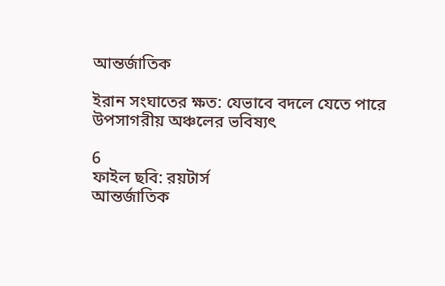আন্তর্জাতিক

ইরান সংঘাতের ক্ষত: যেভাবে বদলে যেতে পারে উপসাগরীয় অঞ্চলের ভবিষ্যৎ

6
ফাইল ছবি: রয়টার্স
আন্তর্জাতিক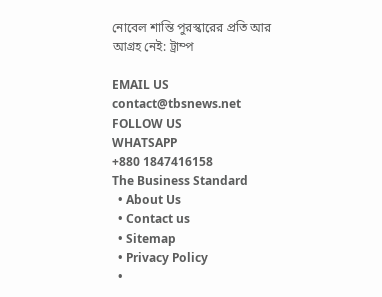নোবেল শান্তি পুরস্কারের প্রতি আর আগ্রহ নেই: ট্রাম্প

EMAIL US
contact@tbsnews.net
FOLLOW US
WHATSAPP
+880 1847416158
The Business Standard
  • About Us
  • Contact us
  • Sitemap
  • Privacy Policy
  •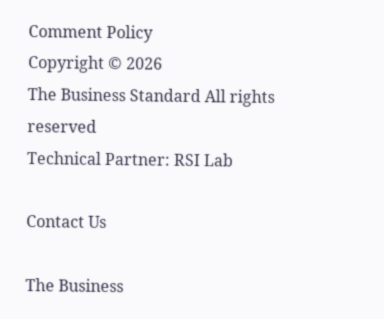Comment Policy
Copyright © 2026
The Business Standard All rights reserved
Technical Partner: RSI Lab

Contact Us

The Business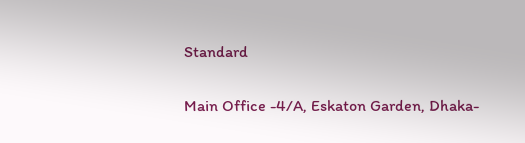Standard

Main Office -4/A, Eskaton Garden, Dhaka-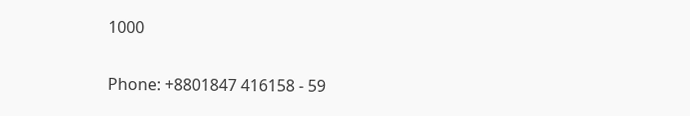1000

Phone: +8801847 416158 - 59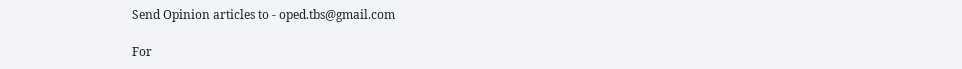Send Opinion articles to - oped.tbs@gmail.com

For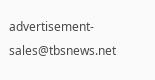advertisement- sales@tbsnews.net